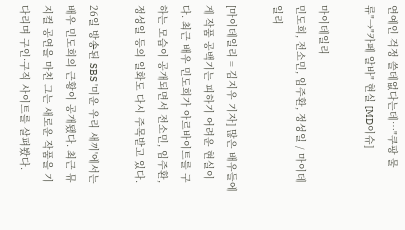연예인 걱정 쓸데없다는데…"쿠팡 물류"→"카페 알바" 현실 [MD이슈]

마이데일리
민도희, 전소민, 임주환, 정성일 / 마이데일리

[마이데일리 = 김지우 기자] 많은 배우들에게 작품 공백기는 피하기 어려운 현실이다. 최근 배우 민도희가 아르바이트를 구하는 모습이 공개되면서 전소민, 임주환, 정성일 등의 일화도 다시 주목받고 있다.

26일 방송된 SBS '미운 우리 새끼'에서는 배우 민도희의 근황이 공개됐다. 최근 뮤지컬 공연을 마친 그는 새로운 작품을 기다리며 구인·구직 사이트를 살펴봤다.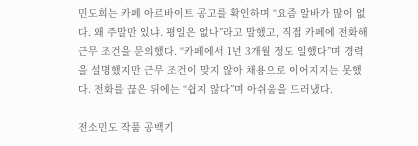민도희는 카페 아르바이트 공고를 확인하며 “요즘 알바가 많이 없다. 왜 주말만 있냐. 평일은 없나”라고 말했고, 직접 카페에 전화해 근무 조건을 문의했다. “카페에서 1년 3개월 정도 일했다”며 경력을 설명했지만 근무 조건이 맞지 않아 채용으로 이어지지는 못했다. 전화를 끊은 뒤에는 “쉽지 않다”며 아쉬움을 드러냈다.

전소민도 작품 공백기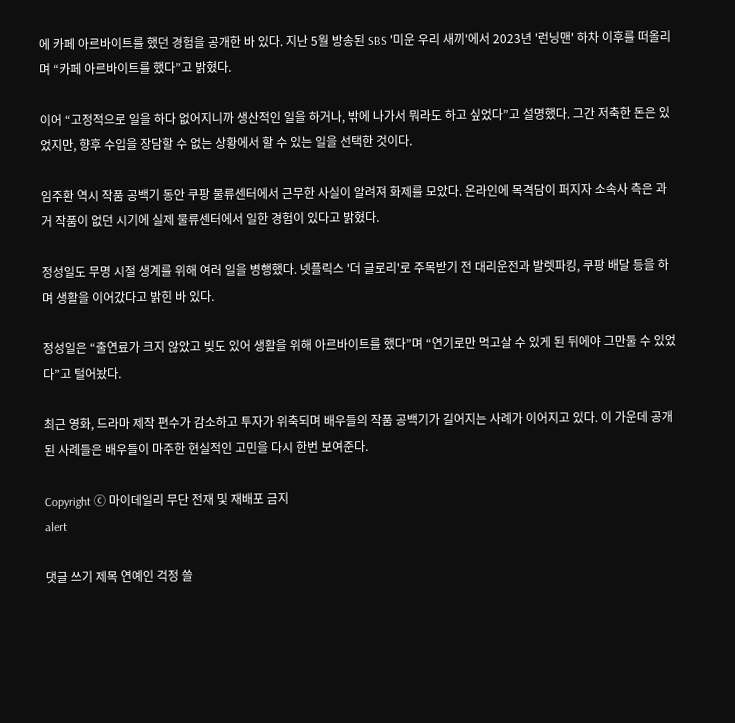에 카페 아르바이트를 했던 경험을 공개한 바 있다. 지난 5월 방송된 SBS '미운 우리 새끼'에서 2023년 '런닝맨' 하차 이후를 떠올리며 “카페 아르바이트를 했다”고 밝혔다.

이어 “고정적으로 일을 하다 없어지니까 생산적인 일을 하거나, 밖에 나가서 뭐라도 하고 싶었다”고 설명했다. 그간 저축한 돈은 있었지만, 향후 수입을 장담할 수 없는 상황에서 할 수 있는 일을 선택한 것이다.

임주환 역시 작품 공백기 동안 쿠팡 물류센터에서 근무한 사실이 알려져 화제를 모았다. 온라인에 목격담이 퍼지자 소속사 측은 과거 작품이 없던 시기에 실제 물류센터에서 일한 경험이 있다고 밝혔다.

정성일도 무명 시절 생계를 위해 여러 일을 병행했다. 넷플릭스 '더 글로리'로 주목받기 전 대리운전과 발렛파킹, 쿠팡 배달 등을 하며 생활을 이어갔다고 밝힌 바 있다.

정성일은 “출연료가 크지 않았고 빚도 있어 생활을 위해 아르바이트를 했다”며 “연기로만 먹고살 수 있게 된 뒤에야 그만둘 수 있었다”고 털어놨다.

최근 영화, 드라마 제작 편수가 감소하고 투자가 위축되며 배우들의 작품 공백기가 길어지는 사례가 이어지고 있다. 이 가운데 공개된 사례들은 배우들이 마주한 현실적인 고민을 다시 한번 보여준다.

Copyright ⓒ 마이데일리 무단 전재 및 재배포 금지
alert

댓글 쓰기 제목 연예인 걱정 쓸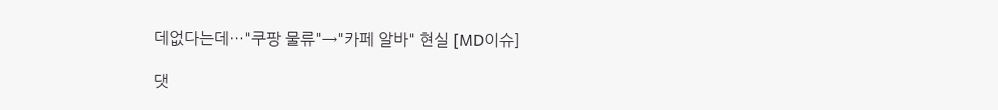데없다는데…"쿠팡 물류"→"카페 알바" 현실 [MD이슈]

댓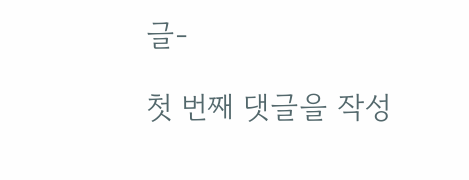글-

첫 번째 댓글을 작성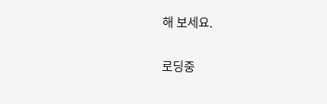해 보세요.

로딩중